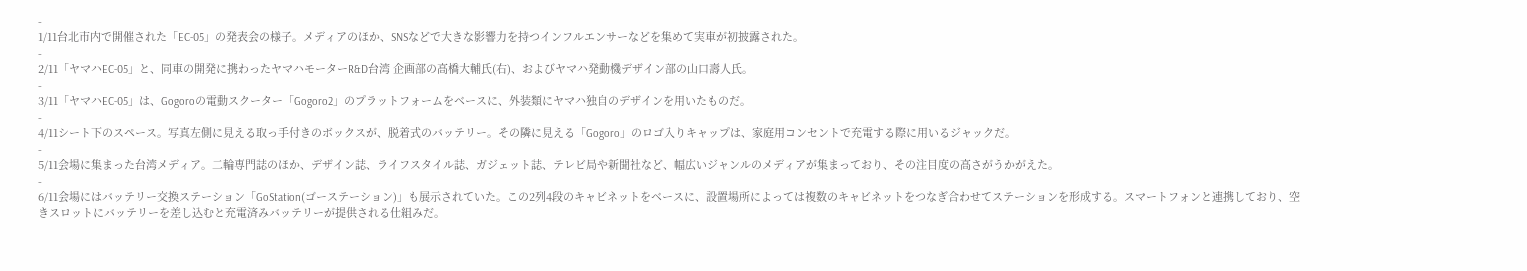-
1/11台北市内で開催された「EC-05」の発表会の様子。メディアのほか、SNSなどで大きな影響力を持つインフルエンサーなどを集めて実車が初披露された。
-
2/11「ヤマハEC-05」と、同車の開発に携わったヤマハモーターR&D台湾 企画部の高橋大輔氏(右)、およびヤマハ発動機デザイン部の山口壽人氏。
-
3/11「ヤマハEC-05」は、Gogoroの電動スクーター「Gogoro2」のプラットフォームをベースに、外装類にヤマハ独自のデザインを用いたものだ。
-
4/11シート下のスペース。写真左側に見える取っ手付きのボックスが、脱着式のバッテリー。その隣に見える「Gogoro」のロゴ入りキャップは、家庭用コンセントで充電する際に用いるジャックだ。
-
5/11会場に集まった台湾メディア。二輪専門誌のほか、デザイン誌、ライフスタイル誌、ガジェット誌、テレビ局や新聞社など、幅広いジャンルのメディアが集まっており、その注目度の高さがうかがえた。
-
6/11会場にはバッテリー交換ステーション「GoStation(ゴーステーション)」も展示されていた。この2列4段のキャビネットをベースに、設置場所によっては複数のキャビネットをつなぎ合わせてステーションを形成する。スマートフォンと連携しており、空きスロットにバッテリーを差し込むと充電済みバッテリーが提供される仕組みだ。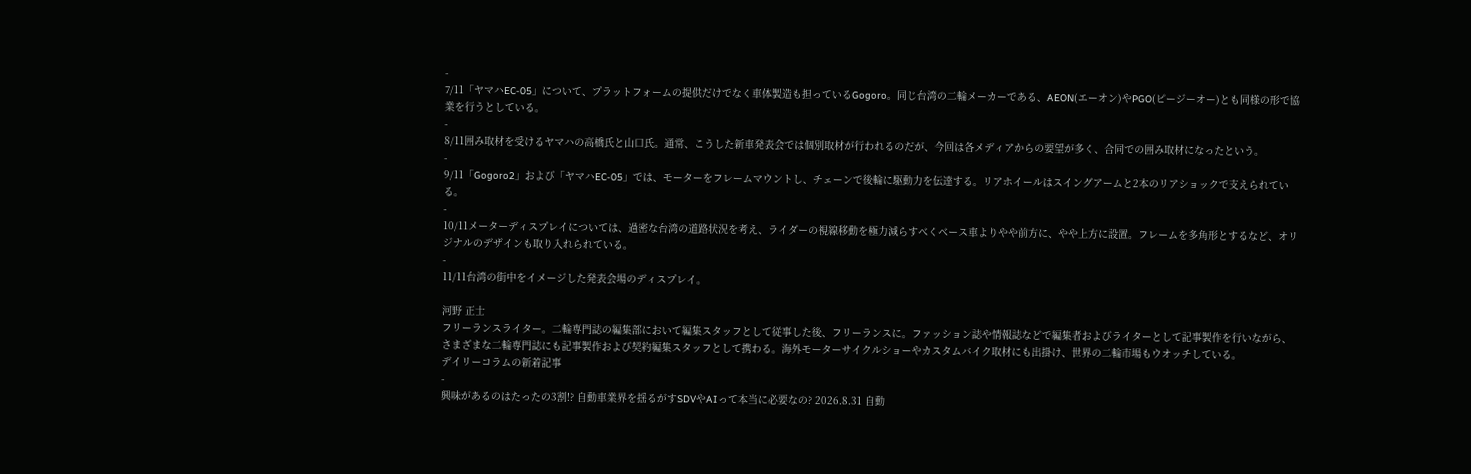-
7/11「ヤマハEC-05」について、プラットフォームの提供だけでなく車体製造も担っているGogoro。同じ台湾の二輪メーカーである、AEON(エーオン)やPGO(ピージーオー)とも同様の形で協業を行うとしている。
-
8/11囲み取材を受けるヤマハの高橋氏と山口氏。通常、こうした新車発表会では個別取材が行われるのだが、今回は各メディアからの要望が多く、合同での囲み取材になったという。
-
9/11「Gogoro2」および「ヤマハEC-05」では、モーターをフレームマウントし、チェーンで後輪に駆動力を伝達する。リアホイールはスイングアームと2本のリアショックで支えられている。
-
10/11メーターディスプレイについては、過密な台湾の道路状況を考え、ライダーの視線移動を極力減らすべくベース車よりやや前方に、やや上方に設置。フレームを多角形とするなど、オリジナルのデザインも取り入れられている。
-
11/11台湾の街中をイメージした発表会場のディスプレイ。

河野 正士
フリーランスライター。二輪専門誌の編集部において編集スタッフとして従事した後、フリーランスに。ファッション誌や情報誌などで編集者およびライターとして記事製作を行いながら、さまざまな二輪専門誌にも記事製作および契約編集スタッフとして携わる。海外モーターサイクルショーやカスタムバイク取材にも出掛け、世界の二輪市場もウオッチしている。
デイリーコラムの新着記事
-
興味があるのはたったの3割!? 自動車業界を揺るがすSDVやAIって本当に必要なの? 2026.8.31 自動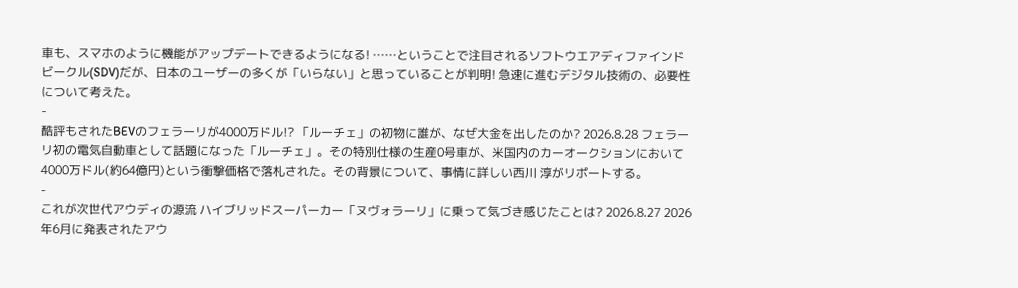車も、スマホのように機能がアップデートできるようになる! ……ということで注目されるソフトウエアディファインドビークル(SDV)だが、日本のユーザーの多くが「いらない」と思っていることが判明! 急速に進むデジタル技術の、必要性について考えた。
-
酷評もされたBEVのフェラーリが4000万ドル!? 「ルーチェ」の初物に誰が、なぜ大金を出したのか? 2026.8.28 フェラーリ初の電気自動車として話題になった「ルーチェ」。その特別仕様の生産0号車が、米国内のカーオークションにおいて4000万ドル(約64億円)という衝撃価格で落札された。その背景について、事情に詳しい西川 淳がリポートする。
-
これが次世代アウディの源流 ハイブリッドスーパーカー「ヌヴォラーリ」に乗って気づき感じたことは? 2026.8.27 2026年6月に発表されたアウ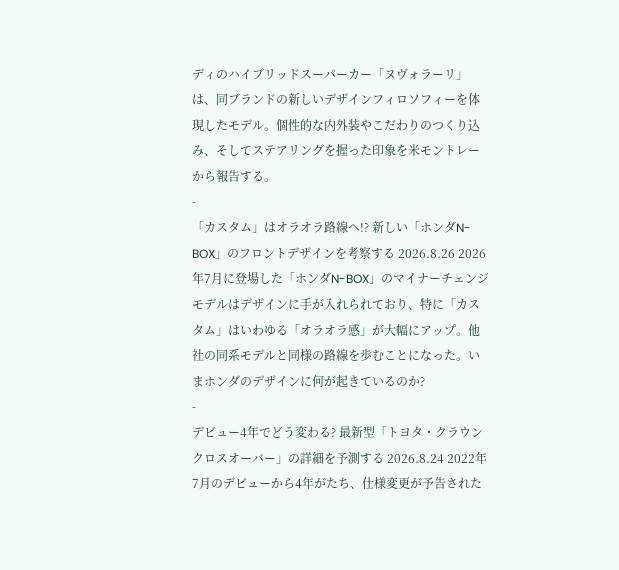ディのハイブリッドスーパーカー「ヌヴォラーリ」は、同ブランドの新しいデザインフィロソフィーを体現したモデル。個性的な内外装やこだわりのつくり込み、そしてステアリングを握った印象を米モントレーから報告する。
-
「カスタム」はオラオラ路線へ!? 新しい「ホンダN-BOX」のフロントデザインを考察する 2026.8.26 2026年7月に登場した「ホンダN-BOX」のマイナーチェンジモデルはデザインに手が入れられており、特に「カスタム」はいわゆる「オラオラ感」が大幅にアップ。他社の同系モデルと同様の路線を歩むことになった。いまホンダのデザインに何が起きているのか?
-
デビュー4年でどう変わる? 最新型「トヨタ・クラウン クロスオーバー」の詳細を予測する 2026.8.24 2022年7月のデビューから4年がたち、仕様変更が予告された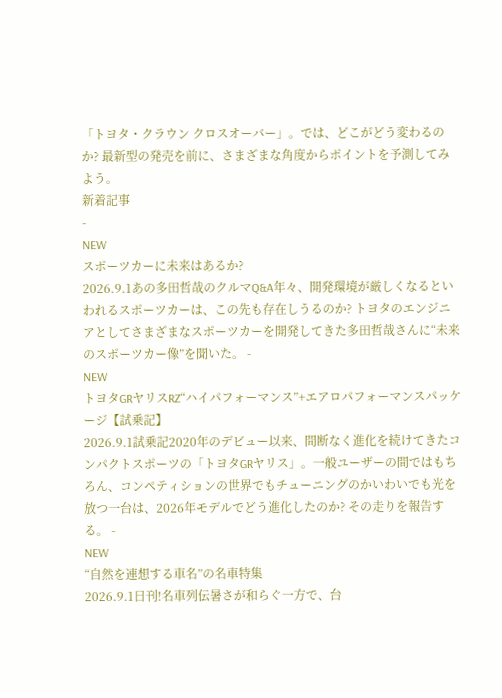「トヨタ・クラウン クロスオーバー」。では、どこがどう変わるのか? 最新型の発売を前に、さまざまな角度からポイントを予測してみよう。
新着記事
-
NEW
スポーツカーに未来はあるか?
2026.9.1あの多田哲哉のクルマQ&A年々、開発環境が厳しくなるといわれるスポーツカーは、この先も存在しうるのか? トヨタのエンジニアとしてさまざまなスポーツカーを開発してきた多田哲哉さんに“未来のスポーツカー像”を聞いた。 -
NEW
トヨタGRヤリスRZ“ハイパフォーマンス”+エアロパフォーマンスパッケージ【試乗記】
2026.9.1試乗記2020年のデビュー以来、間断なく進化を続けてきたコンパクトスポーツの「トヨタGRヤリス」。一般ユーザーの間ではもちろん、コンペティションの世界でもチューニングのかいわいでも光を放つ一台は、2026年モデルでどう進化したのか? その走りを報告する。 -
NEW
“自然を連想する車名”の名車特集
2026.9.1日刊!名車列伝暑さが和らぐ一方で、台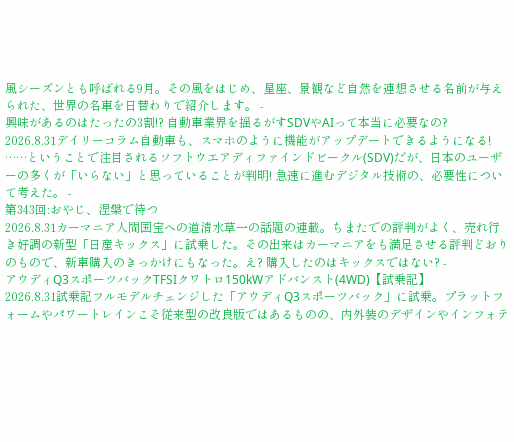風シーズンとも呼ばれる9月。その風をはじめ、星座、景観など自然を連想させる名前が与えられた、世界の名車を日替わりで紹介します。 -
興味があるのはたったの3割!? 自動車業界を揺るがすSDVやAIって本当に必要なの?
2026.8.31デイリーコラム自動車も、スマホのように機能がアップデートできるようになる! ……ということで注目されるソフトウエアディファインドビークル(SDV)だが、日本のユーザーの多くが「いらない」と思っていることが判明! 急速に進むデジタル技術の、必要性について考えた。 -
第343回:おやじ、涅槃で待つ
2026.8.31カーマニア人間国宝への道清水草一の話題の連載。ちまたでの評判がよく、売れ行き好調の新型「日産キックス」に試乗した。その出来はカーマニアをも満足させる評判どおりのもので、新車購入のきっかけにもなった。え? 購入したのはキックスではない? -
アウディQ3スポーツバックTFSIクワトロ150kWアドバンスト(4WD)【試乗記】
2026.8.31試乗記フルモデルチェンジした「アウディQ3スポーツバック」に試乗。プラットフォームやパワートレインこそ従来型の改良版ではあるものの、内外装のデザインやインフォテ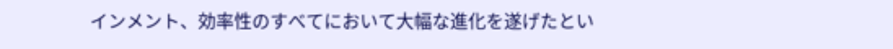インメント、効率性のすべてにおいて大幅な進化を遂げたとい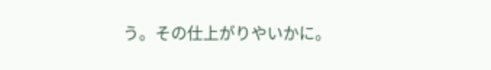う。その仕上がりやいかに。